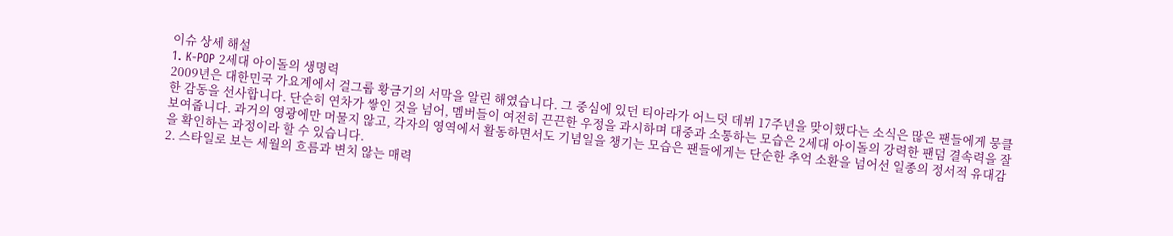이슈 상세 해설
1. K-POP 2세대 아이돌의 생명력
2009년은 대한민국 가요계에서 걸그룹 황금기의 서막을 알린 해였습니다. 그 중심에 있던 티아라가 어느덧 데뷔 17주년을 맞이했다는 소식은 많은 팬들에게 뭉클한 감동을 선사합니다. 단순히 연차가 쌓인 것을 넘어, 멤버들이 여전히 끈끈한 우정을 과시하며 대중과 소통하는 모습은 2세대 아이돌의 강력한 팬덤 결속력을 잘 보여줍니다. 과거의 영광에만 머물지 않고, 각자의 영역에서 활동하면서도 기념일을 챙기는 모습은 팬들에게는 단순한 추억 소환을 넘어선 일종의 정서적 유대감을 확인하는 과정이라 할 수 있습니다.
2. 스타일로 보는 세월의 흐름과 변치 않는 매력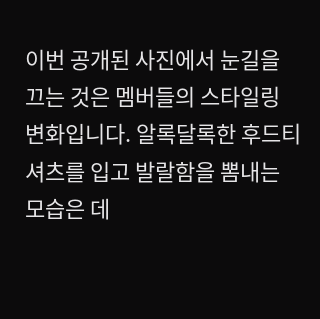이번 공개된 사진에서 눈길을 끄는 것은 멤버들의 스타일링 변화입니다. 알록달록한 후드티셔츠를 입고 발랄함을 뽐내는 모습은 데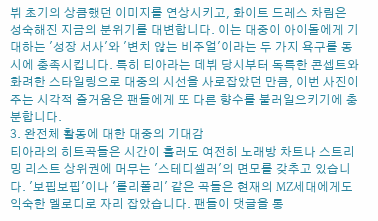뷔 초기의 상큼했던 이미지를 연상시키고, 화이트 드레스 차림은 성숙해진 지금의 분위기를 대변합니다. 이는 대중이 아이돌에게 기대하는 '성장 서사'와 '변치 않는 비주얼'이라는 두 가지 욕구를 동시에 충족시킵니다. 특히 티아라는 데뷔 당시부터 독특한 콘셉트와 화려한 스타일링으로 대중의 시선을 사로잡았던 만큼, 이번 사진이 주는 시각적 즐거움은 팬들에게 또 다른 향수를 불러일으키기에 충분합니다.
3. 완전체 활동에 대한 대중의 기대감
티아라의 히트곡들은 시간이 흘러도 여전히 노래방 차트나 스트리밍 리스트 상위권에 머무는 '스테디셀러'의 면모를 갖추고 있습니다. '보핍보핍'이나 '롤리폴리' 같은 곡들은 현재의 MZ세대에게도 익숙한 멜로디로 자리 잡았습니다. 팬들이 댓글을 통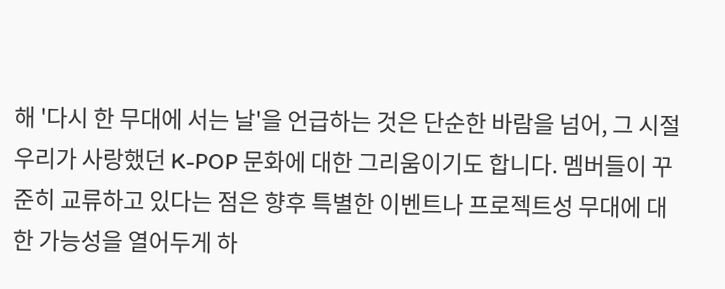해 '다시 한 무대에 서는 날'을 언급하는 것은 단순한 바람을 넘어, 그 시절 우리가 사랑했던 K-POP 문화에 대한 그리움이기도 합니다. 멤버들이 꾸준히 교류하고 있다는 점은 향후 특별한 이벤트나 프로젝트성 무대에 대한 가능성을 열어두게 하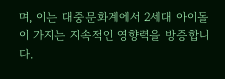며, 이는 대중문화계에서 2세대 아이돌이 가지는 지속적인 영향력을 방증합니다.